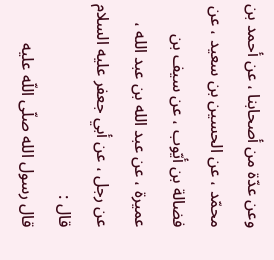وعن عدّة من أصحابنا ، عن أحمد بن محمّد ، عن الحسين بن سعيد ، عن فضالة بن أيّوب ، عن سيف بن عميرة ، عن عبد الله بن عبد الله ، عن رجل ، عن أبي جعفر عليه السلام قال :
قال رسول الله صلّى اللّه عليه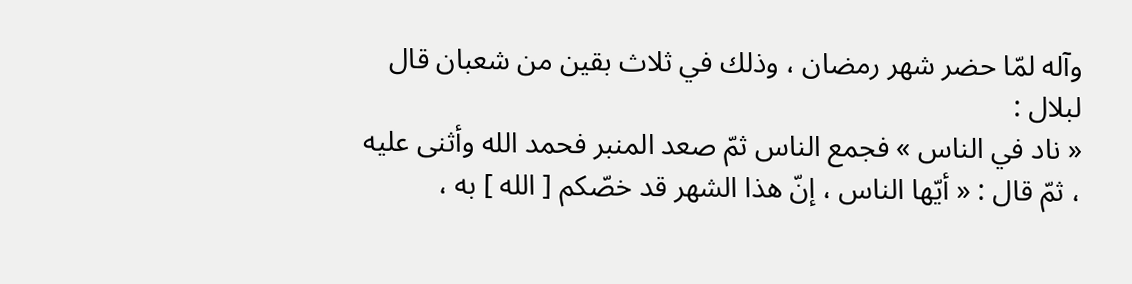وآله لمّا حضر شهر رمضان ، وذلك في ثلاث بقين من شعبان قال لبلال :
« ناد في الناس » فجمع الناس ثمّ صعد المنبر فحمد الله وأثنى عليه ، ثمّ قال : « أيّها الناس ، إنّ هذا الشهر قد خصّكم [ الله ] به ،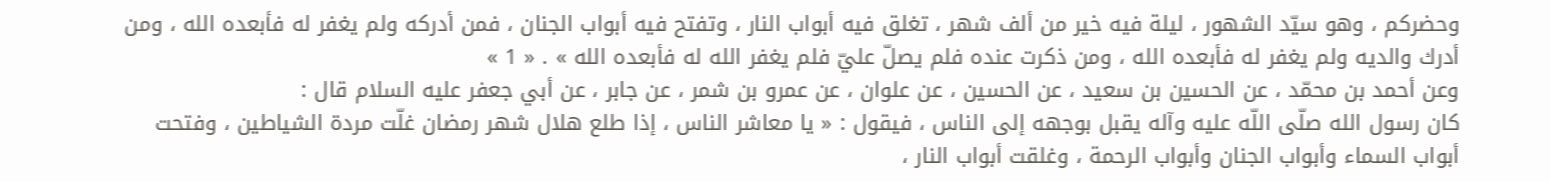وحضركم ، وهو سيّد الشهور ، ليلة فيه خير من ألف شهر ، تغلق فيه أبواب النار ، وتفتح فيه أبواب الجنان ، فمن أدركه ولم يغفر له فأبعده الله ، ومن أدرك والديه ولم يغفر له فأبعده الله ، ومن ذكرت عنده فلم يصلّ عليّ فلم يغفر الله له فأبعده الله » . « 1 »
وعن أحمد بن محمّد ، عن الحسين بن سعيد ، عن الحسين ، عن علوان ، عن عمرو بن شمر ، عن جابر ، عن أبي جعفر عليه السلام قال :
كان رسول الله صلّى اللّه عليه وآله يقبل بوجهه إلى الناس ، فيقول : « يا معاشر الناس ، إذا طلع هلال شهر رمضان غلّت مردة الشياطين ، وفتحت أبواب السماء وأبواب الجنان وأبواب الرحمة ، وغلقت أبواب النار ،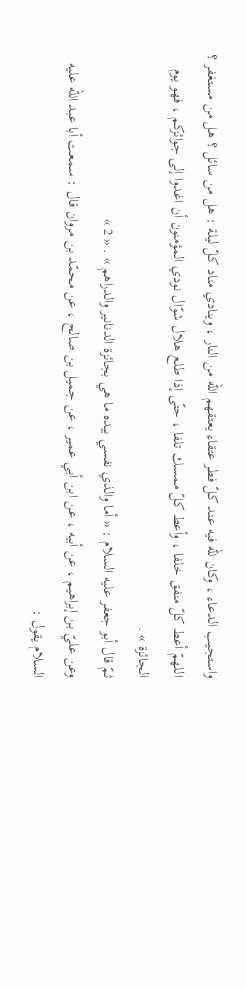واستجيب الدعاء ، وكان للّه فيه عند كلّ فطر عتقاء يعتقهم الله من النار ، وينادي مناد كلّ ليلة : هل من سائل ؟ هل من مستغفر ؟ اللهمّ أعط كلّ منفق خلفا ، وأعط كلّ ممسك تلفا ، حتّى إذا طلع هلال شوّال نودي المؤمنون أن اغدوا إلى جوائزكم ، فهو يوم الجائزة » .
ثمّ قال أبو جعفر عليه السلام : « أما والذي نفسي بيده ما هي بجائزة الدنانير والدراهم » . « 2 »
وعن عليّ بن إبراهيم ، عن أبيه ، عن ابن أبي عمير ، عن جميل بن صالح ، عن محمّد بن مروان قال : سمعت أبا عبد الله عليه السلام يقول :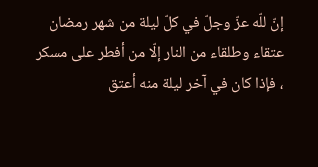إنّ للّه عزّ وجلّ في كلّ ليلة من شهر رمضان عتقاء وطلقاء من النار إلّا من أفطر على مسكر ، فإذا كان في آخر ليلة منه أعتق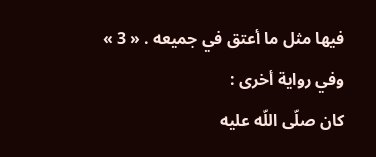فيها مثل ما أعتق في جميعه . « 3 »
وفي رواية أخرى :
كان صلّى اللّه عليه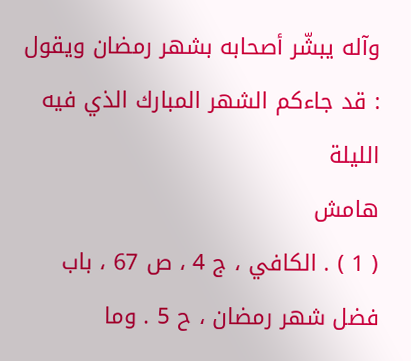وآله يبشّر أصحابه بشهر رمضان ويقول : قد جاءكم الشهر المبارك الذي فيه الليلة
هامش
( 1 ) . الكافي ، ج 4 ، ص 67 ، باب فضل شهر رمضان ، ح 5 . وما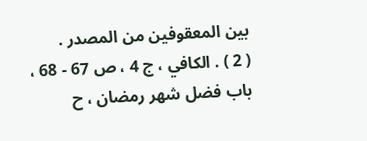بين المعقوفين من المصدر .
( 2 ) . الكافي ، ج 4 ، ص 67 - 68 ، باب فضل شهر رمضان ، ح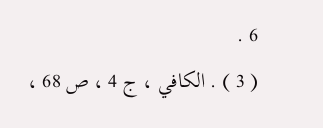6 .
( 3 ) . الكافي ، ج 4 ، ص 68 ،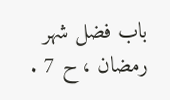باب فضل شهر رمضان ، ح 7 .